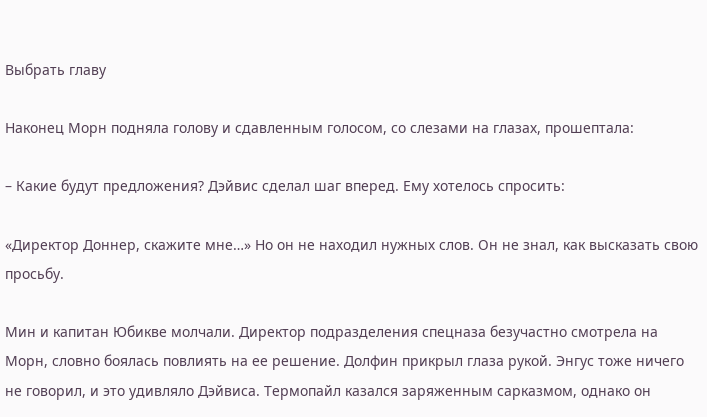Выбрать главу

Наконец Морн подняла голову и сдавленным голосом, со слезами на глазах, прошептала:

– Какие будут предложения? Дэйвис сделал шаг вперед. Ему хотелось спросить:

«Директор Доннер, скажите мне…» Но он не находил нужных слов. Он не знал, как высказать свою просьбу.

Мин и капитан Юбикве молчали. Директор подразделения спецназа безучастно смотрела на Морн, словно боялась повлиять на ее решение. Долфин прикрыл глаза рукой. Энгус тоже ничего не говорил, и это удивляло Дэйвиса. Термопайл казался заряженным сарказмом, однако он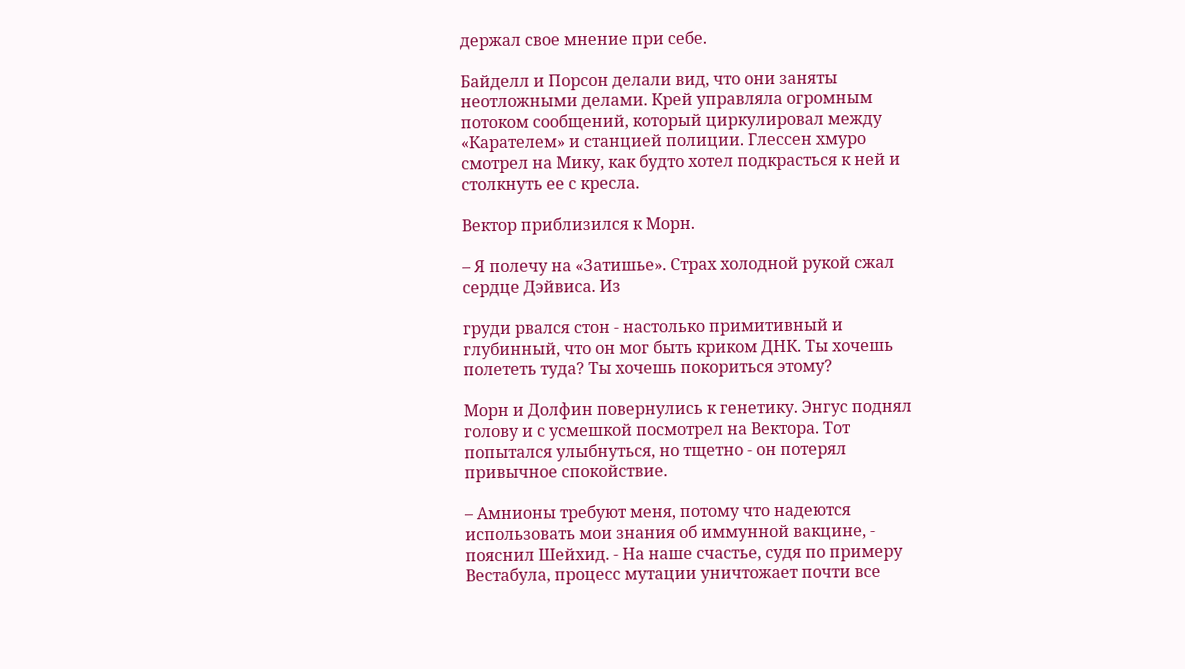держал свое мнение при себе.

Байделл и Порсон делали вид, что они заняты неотложными делами. Крей управляла огромным потоком сообщений, который циркулировал между «Карателем» и станцией полиции. Глессен хмуро смотрел на Мику, как будто хотел подкрасться к ней и столкнуть ее с кресла.

Вектор приблизился к Морн.

– Я полечу на «Затишье». Страх холодной рукой сжал сердце Дэйвиса. Из

груди рвался стон - настолько примитивный и глубинный, что он мог быть криком ДНК. Ты хочешь полететь туда? Ты хочешь покориться этому?

Морн и Долфин повернулись к генетику. Энгус поднял голову и с усмешкой посмотрел на Вектора. Тот попытался улыбнуться, но тщетно - он потерял привычное спокойствие.

– Амнионы требуют меня, потому что надеются использовать мои знания об иммунной вакцине, - пояснил Шейхид. - На наше счастье, судя по примеру Вестабула, процесс мутации уничтожает почти все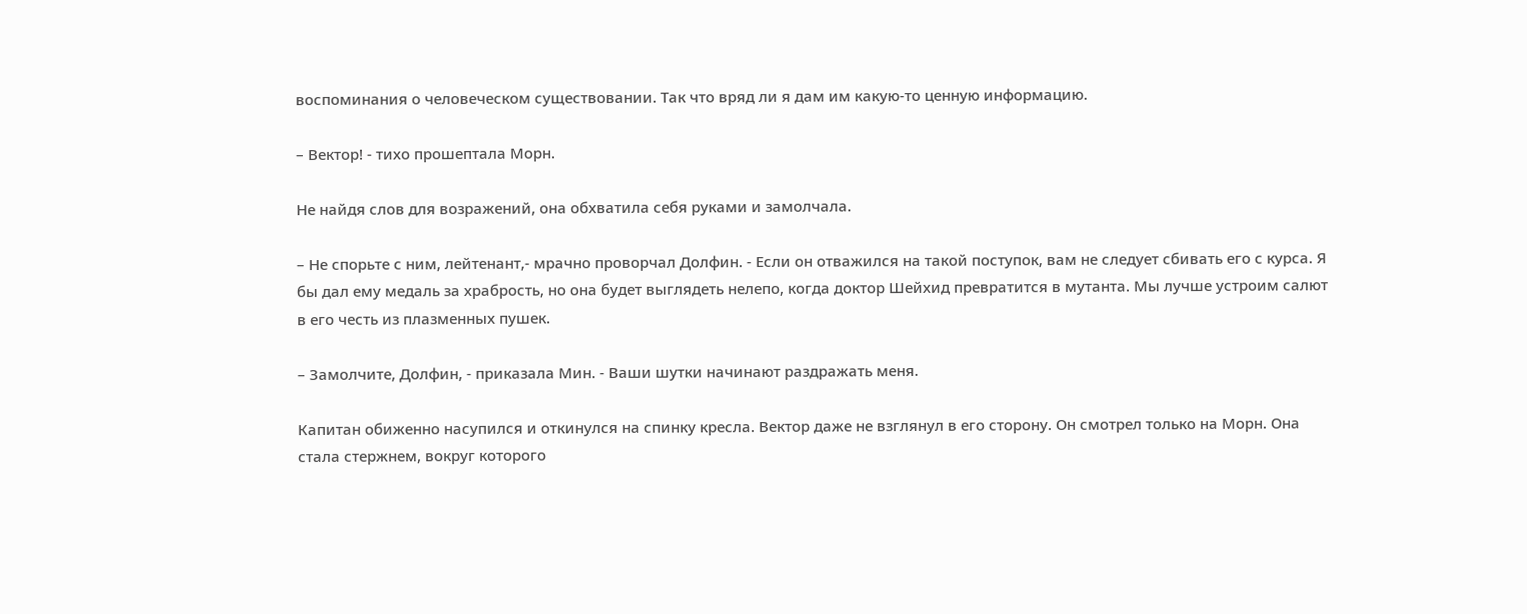воспоминания о человеческом существовании. Так что вряд ли я дам им какую-то ценную информацию.

– Вектор! - тихо прошептала Морн.

Не найдя слов для возражений, она обхватила себя руками и замолчала.

– Не спорьте с ним, лейтенант,- мрачно проворчал Долфин. - Если он отважился на такой поступок, вам не следует сбивать его с курса. Я бы дал ему медаль за храбрость, но она будет выглядеть нелепо, когда доктор Шейхид превратится в мутанта. Мы лучше устроим салют в его честь из плазменных пушек.

– Замолчите, Долфин, - приказала Мин. - Ваши шутки начинают раздражать меня.

Капитан обиженно насупился и откинулся на спинку кресла. Вектор даже не взглянул в его сторону. Он смотрел только на Морн. Она стала стержнем, вокруг которого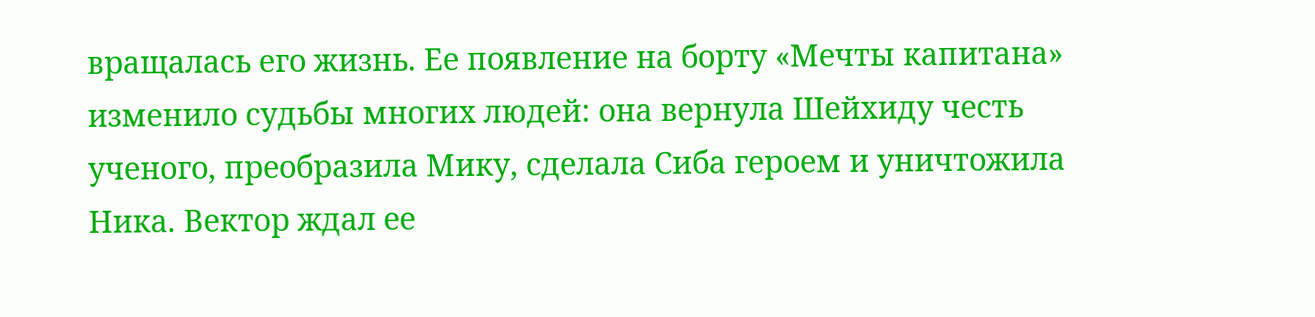вращалась его жизнь. Ее появление на борту «Мечты капитана» изменило судьбы многих людей: она вернула Шейхиду честь ученого, преобразила Мику, сделала Сиба героем и уничтожила Ника. Вектор ждал ее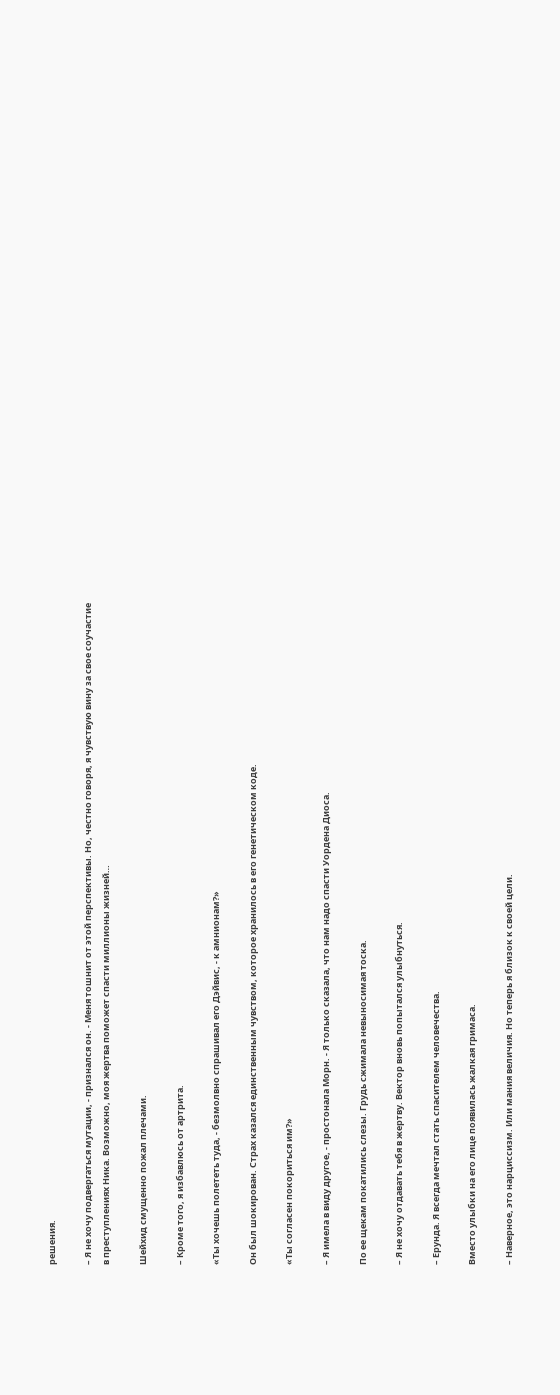решения.

– Я не хочу подвергаться мутации, - признался он. - Меня тошнит от этой перспективы. Но, честно говоря, я чувствую вину за свое соучастие в преступлениях Ника. Возможно, моя жертва поможет спасти миллионы жизней…

Шейхид смущенно пожал плечами.

– Кроме того, я избавлюсь от артрита.

«Ты хочешь полететь туда, - безмолвно спрашивал его Дэйвис, - к амнионам?»

Он был шокирован. Страх казался единственным чувством, которое хранилось в его генетическом коде.

«Ты согласен покориться им?»

– Я имела в виду другое, - простонала Морн. - Я только сказала, что нам надо спасти Уордена Диоса.

По ее щекам покатились слезы. Грудь сжимала невыносимая тоска.

– Я не хочу отдавать тебя в жертву. Вектор вновь попытался улыбнуться.

– Ерунда. Я всегда мечтал стать спасителем человечества.

Вместо улыбки на его лице появилась жалкая гримаса.

– Наверное, это нарциссизм. Или мания величия. Но теперь я близок к своей цели.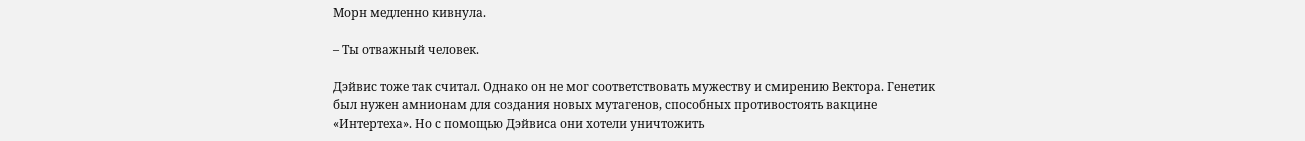Морн медленно кивнула.

– Ты отважный человек.

Дэйвис тоже так считал. Однако он не мог соответствовать мужеству и смирению Вектора. Генетик был нужен амнионам для создания новых мутагенов, способных противостоять вакцине «Интертеха». Но с помощью Дэйвиса они хотели уничтожить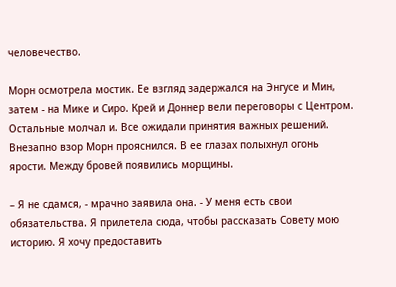человечество.

Морн осмотрела мостик. Ее взгляд задержался на Энгусе и Мин, затем - на Мике и Сиро. Крей и Доннер вели переговоры с Центром. Остальные молчал и. Все ожидали принятия важных решений. Внезапно взор Морн прояснился. В ее глазах полыхнул огонь ярости. Между бровей появились морщины.

– Я не сдамся, - мрачно заявила она. - У меня есть свои обязательства. Я прилетела сюда, чтобы рассказать Совету мою историю. Я хочу предоставить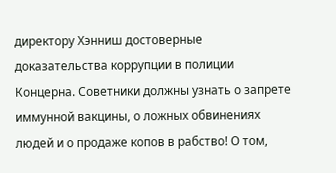директору Хэнниш достоверные доказательства коррупции в полиции Концерна. Советники должны узнать о запрете иммунной вакцины, о ложных обвинениях людей и о продаже копов в рабство! О том,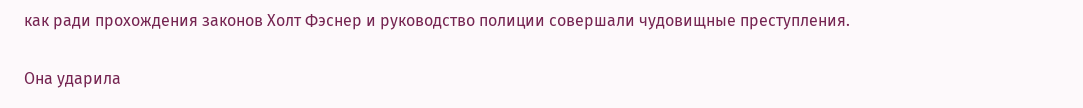как ради прохождения законов Холт Фэснер и руководство полиции совершали чудовищные преступления.

Она ударила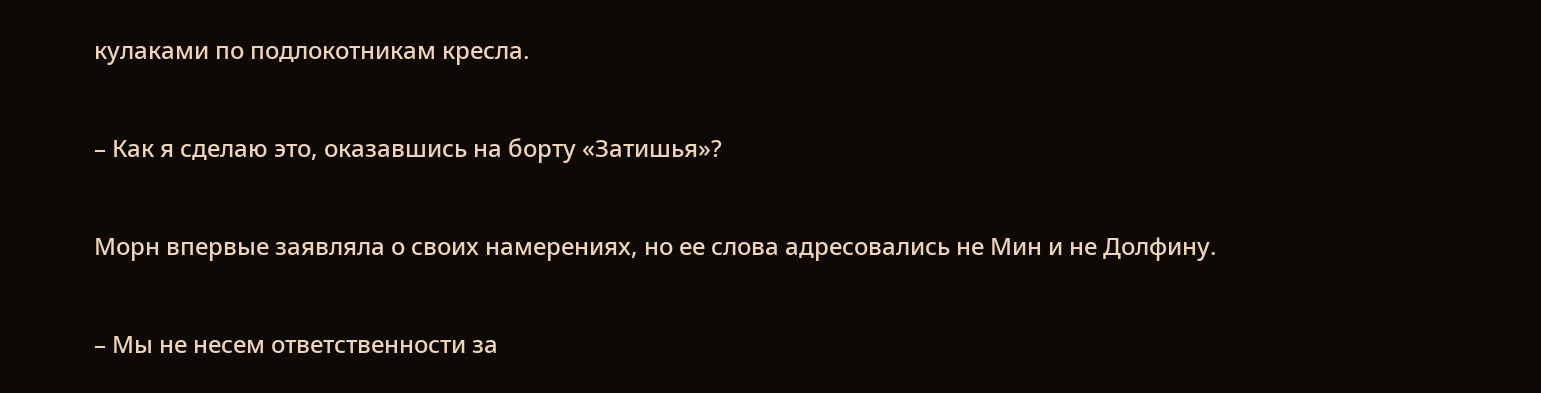кулаками по подлокотникам кресла.

– Как я сделаю это, оказавшись на борту «Затишья»?

Морн впервые заявляла о своих намерениях, но ее слова адресовались не Мин и не Долфину.

– Мы не несем ответственности за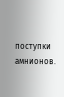поступки амнионов.